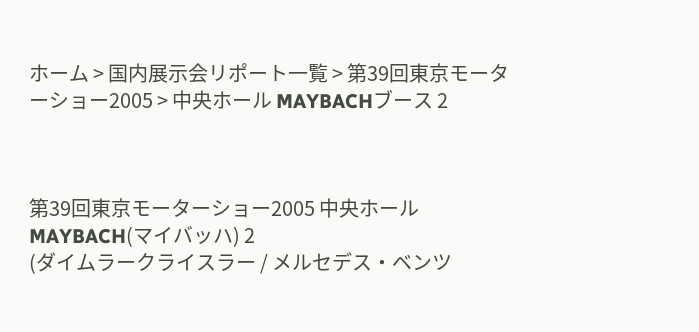ホーム > 国内展示会リポート一覧 > 第39回東京モーターショー2005 > 中央ホール MAYBACHブース 2



第39回東京モーターショー2005 中央ホール MAYBACH(マイバッハ) 2
(ダイムラークライスラー / メルセデス・ベンツ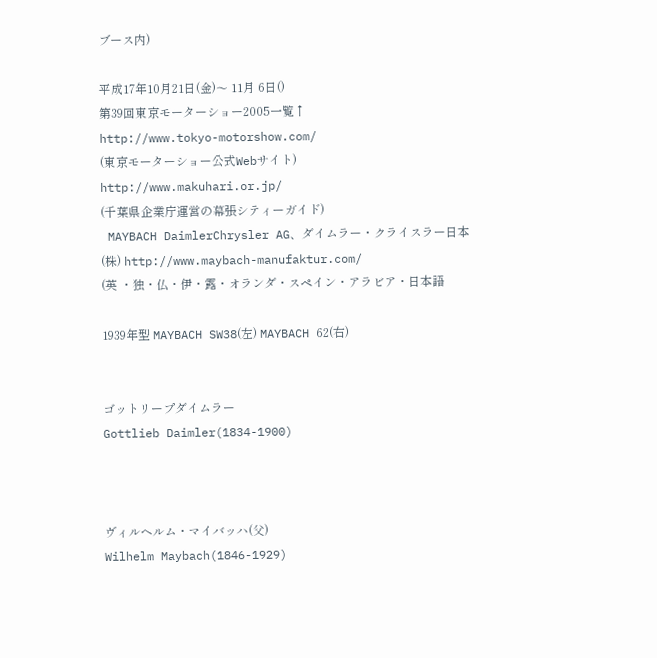ブース内)

平成17年10月21日(金)〜 11月 6日()
第39回東京モーターショー2005一覧↑
http://www.tokyo-motorshow.com/
(東京モーターショー公式Webサイト)
http://www.makuhari.or.jp/
(千葉県企業庁運営の幕張シティーガイド)
 MAYBACH DaimlerChrysler AG、ダイムラー・クライスラー日本(株) http://www.maybach-manufaktur.com/
(英 ・独・仏・伊・露・オランダ・スペイン・アラビア・日本語

1939年型 MAYBACH SW38(左) MAYBACH 62(右)


ゴットリープダイムラー
Gottlieb Daimler(1834-1900)



ヴィルヘルム・マイバッハ(父)
Wilhelm Maybach(1846-1929)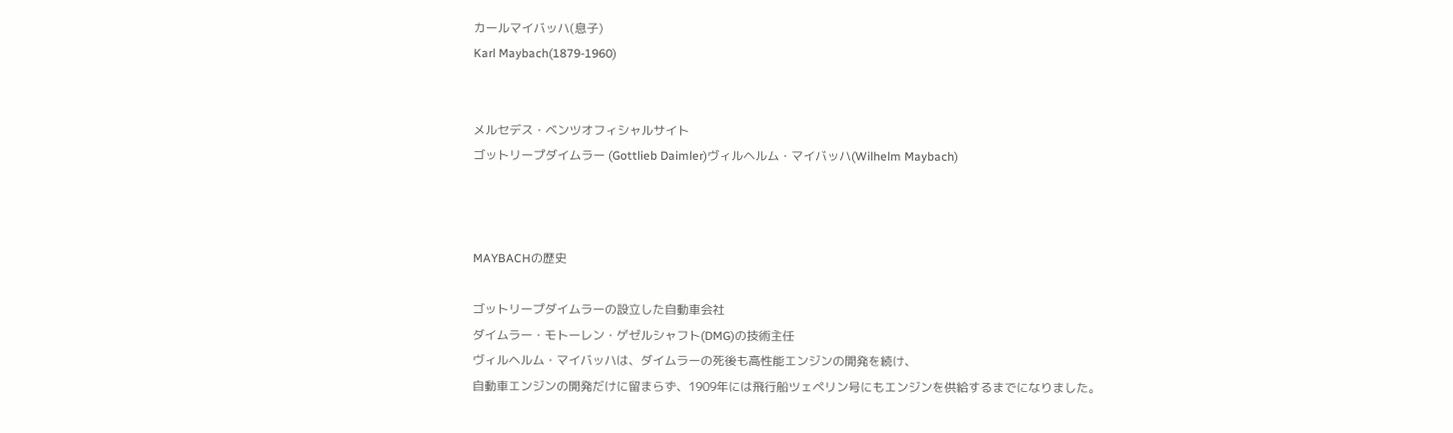カールマイバッハ(息子)
Karl Maybach(1879-1960)


メルセデス・ベンツオフィシャルサイト
ゴットリープダイムラー (Gottlieb Daimler)ヴィルヘルム・マイバッハ(Wilhelm Maybach)



MAYBACHの歴史

ゴットリープダイムラーの設立した自動車会社
ダイムラー・モトーレン・ゲゼルシャフト(DMG)の技術主任
ヴィルヘルム・マイバッハは、ダイムラーの死後も高性能エンジンの開発を続け、
自動車エンジンの開発だけに留まらず、1909年には飛行船ツェペリン号にもエンジンを供給するまでになりました。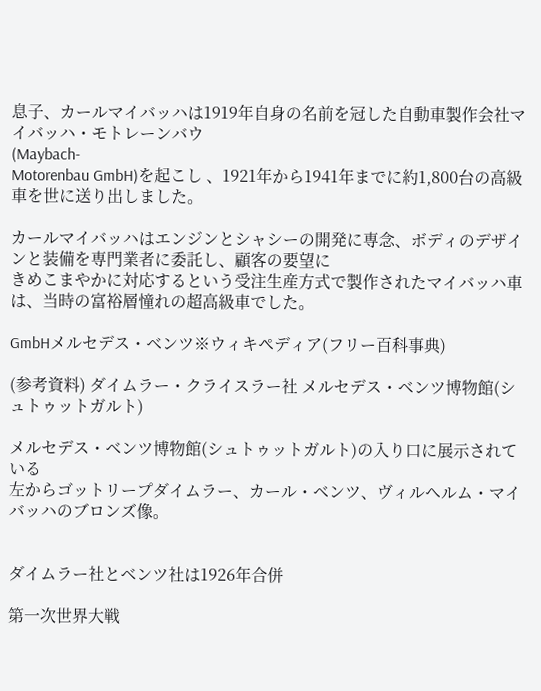息子、カールマイバッハは1919年自身の名前を冠した自動車製作会社マイバッハ・モトレーンバウ
(Maybach-
Motorenbau GmbH)を起こし 、1921年から1941年までに約1,800台の高級車を世に送り出しました。

カールマイバッハはエンジンとシャシーの開発に専念、ボディのデザインと装備を専門業者に委託し、顧客の要望に
きめこまやかに対応するという受注生産方式で製作されたマイバッハ車は、当時の富裕層憧れの超高級車でした。

GmbHメルセデス・ベンツ※ウィキペディア(フリー百科事典)

(参考資料) ダイムラー・クライスラー社 メルセデス・ベンツ博物館(シュトゥットガルト)

メルセデス・ベンツ博物館(シュトゥットガルト)の入り口に展示されている
左からゴットリープダイムラー、カール・ベンツ、ヴィルヘルム・マイバッハのブロンズ像。


ダイムラー社とベンツ社は1926年合併

第一次世界大戦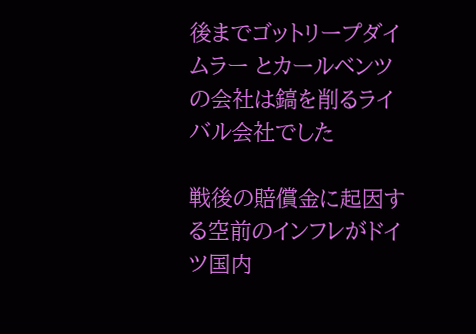後までゴットリープダイムラー とカールベンツの会社は鎬を削るライバル会社でした

戦後の賠償金に起因する空前のインフレがドイツ国内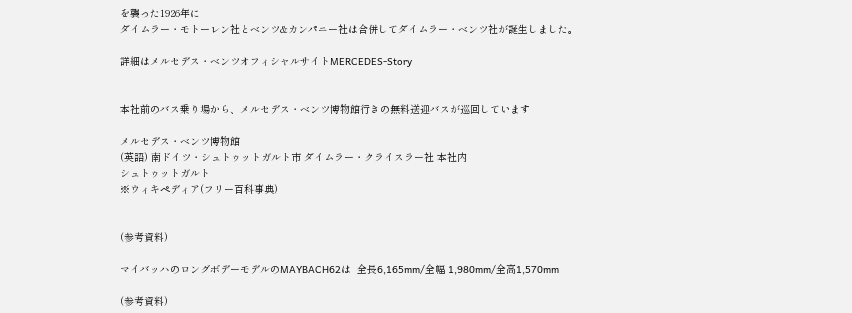を襲った1926年に
ダイムラー・モトーレン社とベンツ&カンパニー社は合併してダイムラー・ベンツ社が誕生しました。

詳細はメルセデス・ベンツオフィシャルサイトMERCEDES-Story


本社前のバス乗り場から、メルセデス・ベンツ博物館行きの無料送迎バスが巡回しています

メルセデス・ベンツ博物館
(英語) 南ドイツ・シュトゥットガルト市 ダイムラー・クライスラー社 本社内
シュトゥットガルト
※ウィキペディア(フリー百科事典)


(参考資料)

マイバッハのロングボデーモデルのMAYBACH62は  全長6,165mm/全幅 1,980mm/全高1,570mm

(参考資料)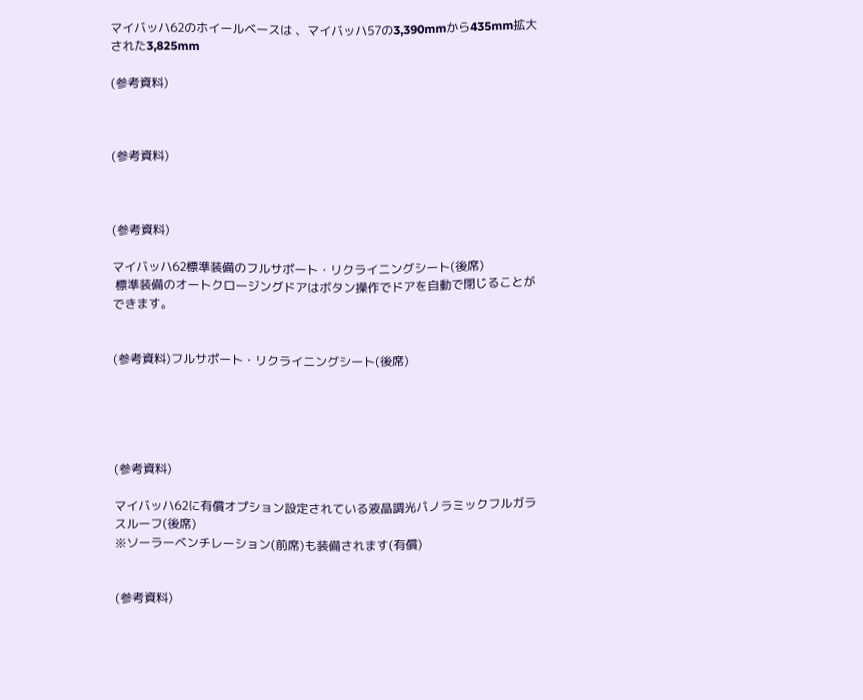マイバッハ62のホイールベースは 、マイバッハ57の3,390mmから435mm拡大された3,825mm

(参考資料)



(参考資料)



(参考資料)

マイバッハ62標準装備のフルサポート・リクライニングシート(後席)
 標準装備のオートクロージングドアはボタン操作でドアを自動で閉じることができます。


(参考資料)フルサポート・リクライニングシート(後席)





(参考資料)

マイバッハ62に有償オプション設定されている液晶調光パノラミックフルガラスルーフ(後席)
※ソーラーベンチレーション(前席)も装備されます(有償)


(参考資料)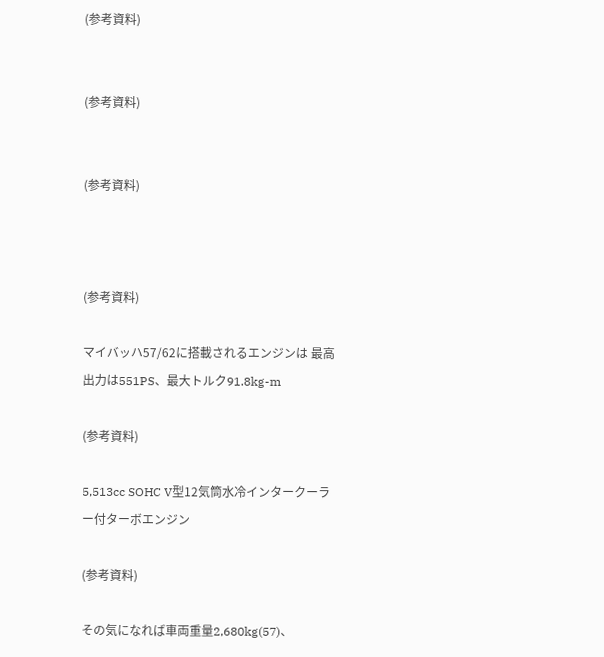(参考資料)


(参考資料)


(参考資料)



(参考資料)

マイバッハ57/62に搭載されるエンジンは 最高出力は551PS、最大トルク91.8kg-m

(参考資料)

5,513cc SOHC V型12気筒水冷インタークーラー付ターボエンジン

(参考資料)

その気になれば車両重量2,680kg(57)、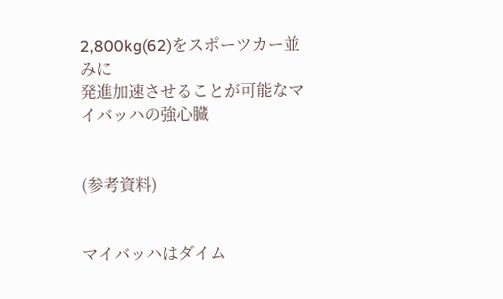2,800kg(62)をスポーツカー並みに
発進加速させることが可能なマイバッハの強心臓


(参考資料)


マイバッハはダイム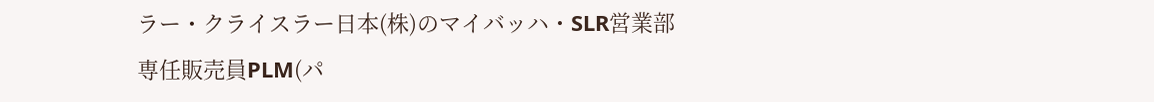ラー・クライスラー日本(株)のマイバッハ・SLR営業部
専任販売員PLM(パ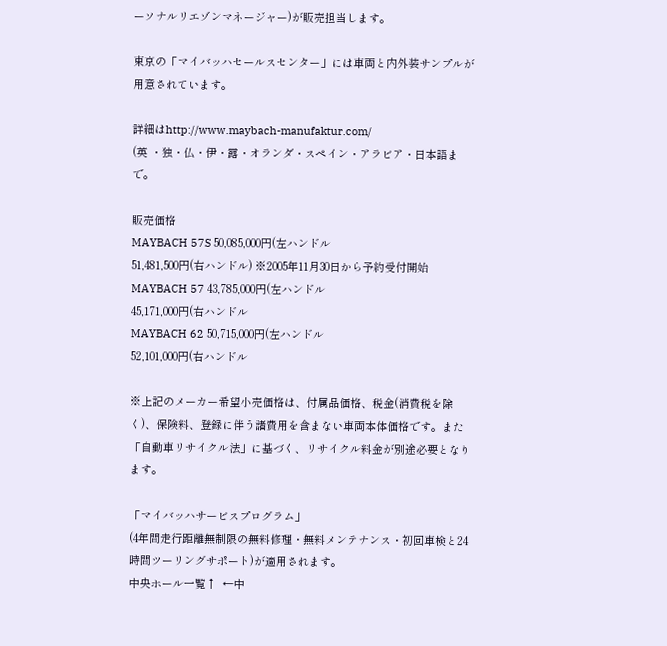ーソナルリエゾンマネージャー)が販売担当します。

東京の「マイバッハセールスセンター」には車両と内外装サンプルが用意されています。

詳細はhttp://www.maybach-manufaktur.com/
(英 ・独・仏・伊・露・オランダ・スペイン・アラビア・日本語まで。

販売価格
MAYBACH 57S 50,085,000円(左ハンドル
51,481,500円(右ハンドル) ※2005年11月30日から予約受付開始
MAYBACH 57 43,785,000円(左ハンドル
45,171,000円(右ハンドル
MAYBACH 62 50,715,000円(左ハンドル
52,101,000円(右ハンドル

※上記のメーカー希望小売価格は、付属品価格、税金(消費税を除く)、保険料、登録に伴う諸費用を含まない車両本体価格です。また「自動車リサイクル法」に基づく、リサイクル料金が別途必要となります。

「マイバッハサービスプログラム」
(4年間走行距離無制限の無料修理・無料メンテナンス・初回車検と24時間ツーリングサポート)が適用されます。
中央ホール一覧↑  ←中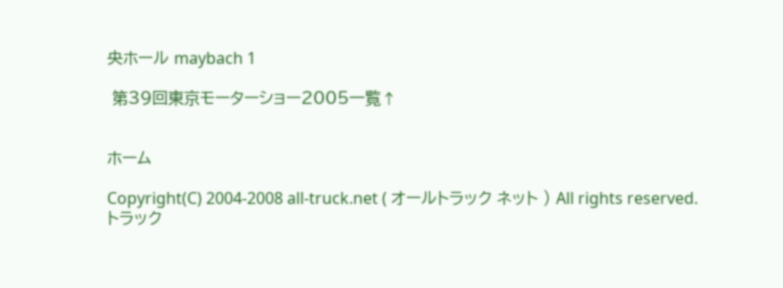央ホール maybach 1

 第39回東京モーターショー2005一覧↑


ホーム

Copyright(C) 2004-2008 all-truck.net ( オールトラック ネット ) All rights reserved.
トラック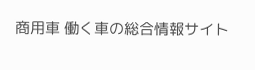商用車 働く車の総合情報サイト